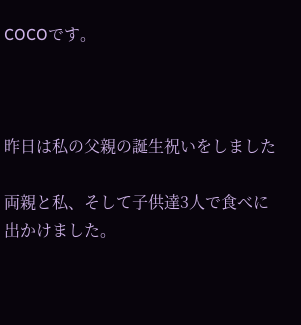COCOです。



昨日は私の父親の誕生祝いをしました

両親と私、そして子供達3人で食べに出かけました。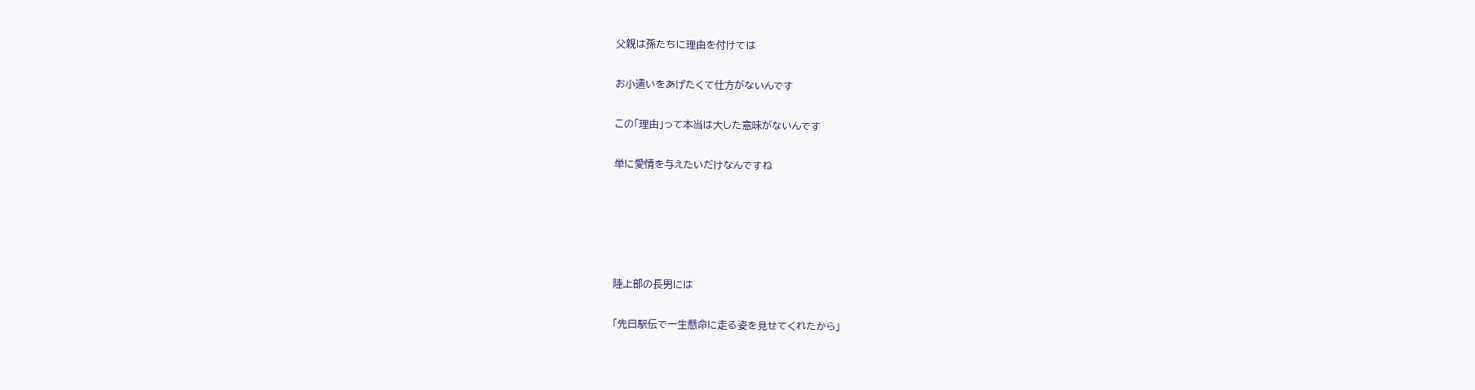父親は孫たちに理由を付けては

お小遣いをあげたくて仕方がないんです

この「理由」って本当は大した意味がないんです

単に愛情を与えたいだけなんですね





陸上部の長男には

「先日駅伝で一生懸命に走る姿を見せてくれたから」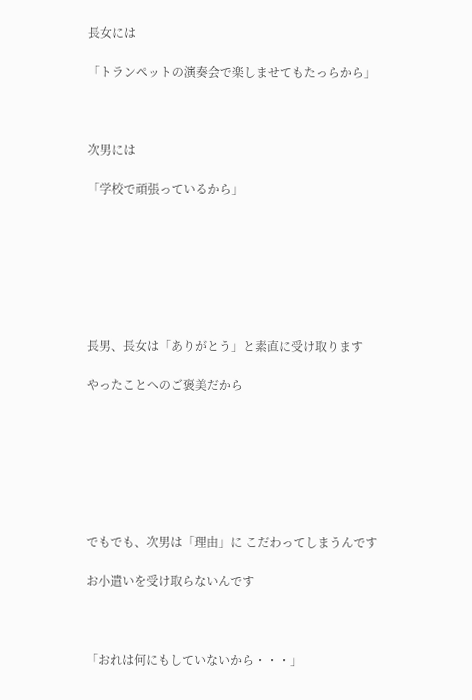長女には

「トランペットの演奏会で楽しませてもたっらから」



次男には

「学校で頑張っているから」







長男、長女は「ありがとう」と素直に受け取ります

やったことへのご褒美だから







でもでも、次男は「理由」に こだわってしまうんです

お小遣いを受け取らないんです



「おれは何にもしていないから・・・」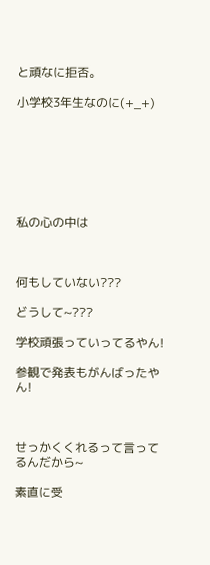と頑なに拒否。

小学校3年生なのに(+_+)







私の心の中は



何もしていない???

どうして~???

学校頑張っていってるやん!

参観で発表もがんばったやん!



せっかくくれるって言ってるんだから~

素直に受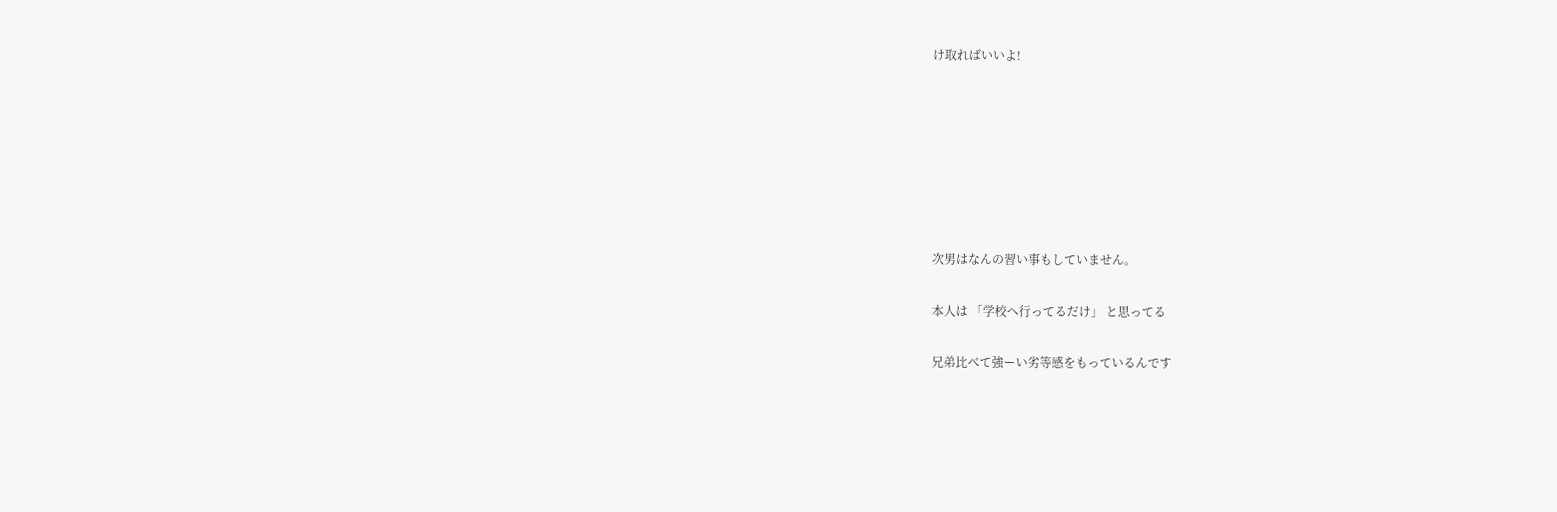け取ればいいよ!







次男はなんの習い事もしていません。

本人は 「学校へ行ってるだけ」 と思ってる

兄弟比べて強ーい劣等感をもっているんです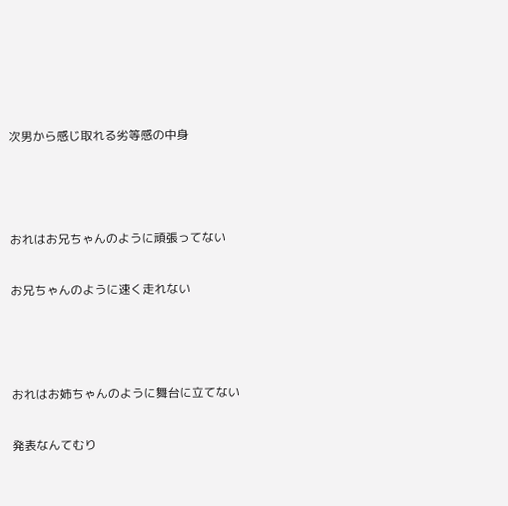次男から感じ取れる劣等感の中身



おれはお兄ちゃんのように頑張ってない

お兄ちゃんのように速く走れない



おれはお姉ちゃんのように舞台に立てない

発表なんてむり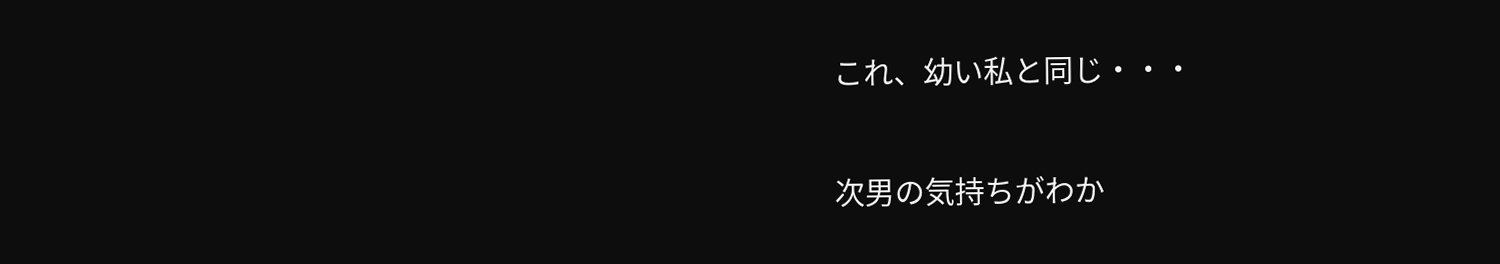これ、幼い私と同じ・・・

次男の気持ちがわか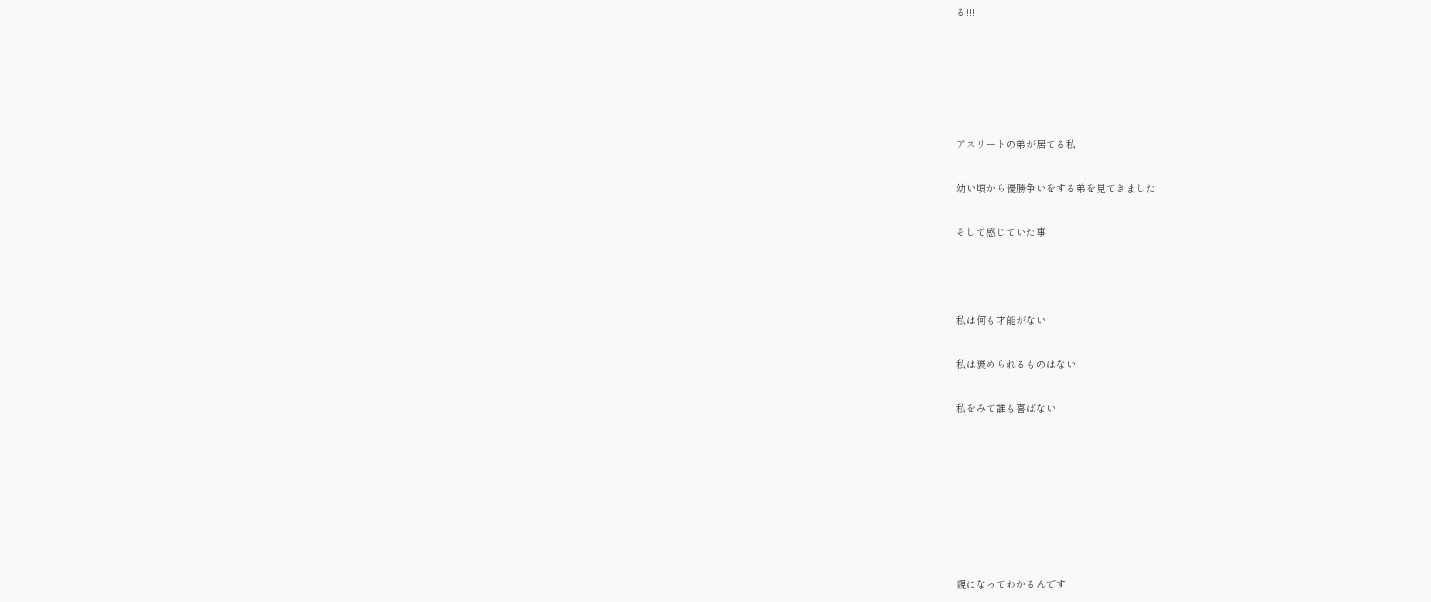る!!!





アスリートの弟が居てる私

幼い頃から優勝争いをする弟を見てきました

そして感じていた事



私は何も才能がない

私は褒められるものはない

私をみて誰も喜ばない







親になってわかるんです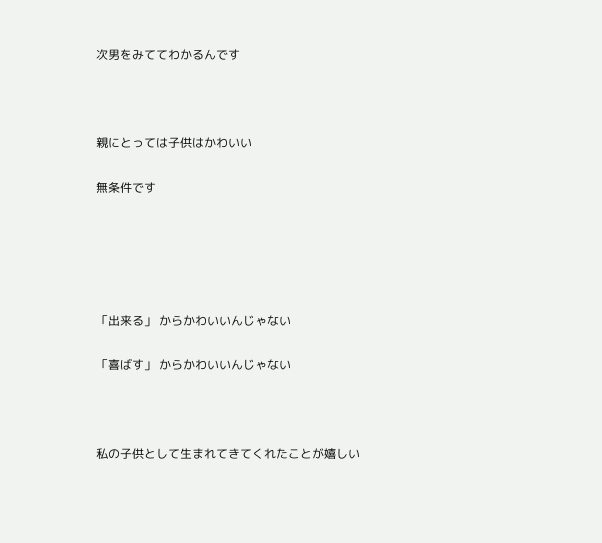次男をみててわかるんです



親にとっては子供はかわいい

無条件です





「出来る」 からかわいいんじゃない

「喜ばす」 からかわいいんじゃない



私の子供として生まれてきてくれたことが嬉しい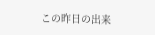この昨日の出来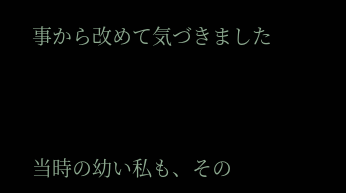事から改めて気づきました



当時の幼い私も、その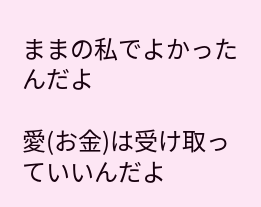ままの私でよかったんだよ

愛(お金)は受け取っていいんだよ